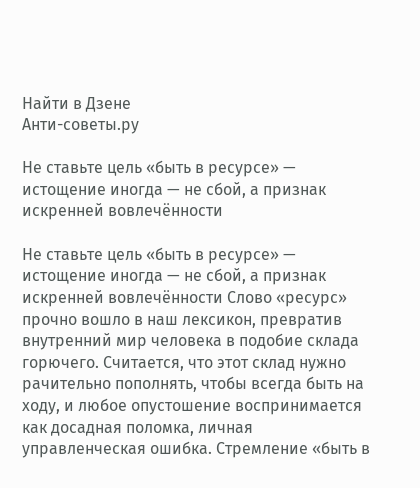Найти в Дзене
Анти-советы.ру

Не ставьте цель «быть в ресурсе» — истощение иногда — не сбой, а признак искренней вовлечённости

Не ставьте цель «быть в ресурсе» — истощение иногда — не сбой, а признак искренней вовлечённости Слово «ресурс» прочно вошло в наш лексикон, превратив внутренний мир человека в подобие склада горючего. Считается, что этот склад нужно рачительно пополнять, чтобы всегда быть на ходу, и любое опустошение воспринимается как досадная поломка, личная управленческая ошибка. Стремление «быть в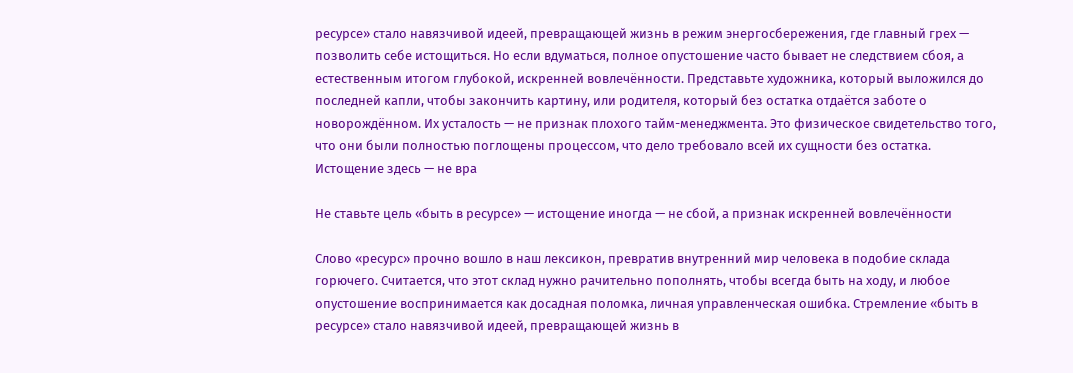ресурсе» стало навязчивой идеей, превращающей жизнь в режим энергосбережения, где главный грех — позволить себе истощиться. Но если вдуматься, полное опустошение часто бывает не следствием сбоя, а естественным итогом глубокой, искренней вовлечённости. Представьте художника, который выложился до последней капли, чтобы закончить картину, или родителя, который без остатка отдаётся заботе о новорождённом. Их усталость — не признак плохого тайм-менеджмента. Это физическое свидетельство того, что они были полностью поглощены процессом, что дело требовало всей их сущности без остатка. Истощение здесь — не вра

Не ставьте цель «быть в ресурсе» — истощение иногда — не сбой, а признак искренней вовлечённости

Слово «ресурс» прочно вошло в наш лексикон, превратив внутренний мир человека в подобие склада горючего. Считается, что этот склад нужно рачительно пополнять, чтобы всегда быть на ходу, и любое опустошение воспринимается как досадная поломка, личная управленческая ошибка. Стремление «быть в ресурсе» стало навязчивой идеей, превращающей жизнь в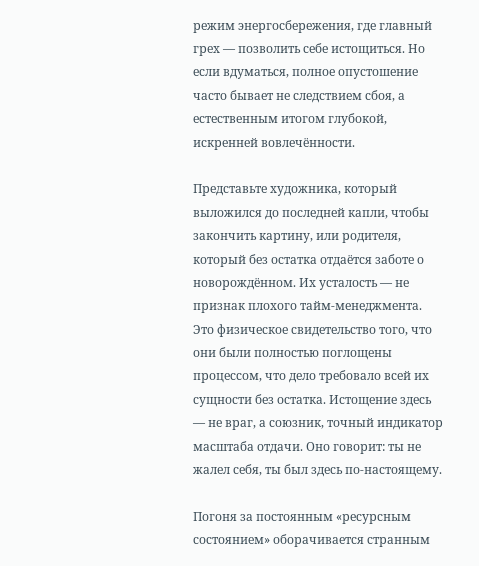режим энергосбережения, где главный грех — позволить себе истощиться. Но если вдуматься, полное опустошение часто бывает не следствием сбоя, а естественным итогом глубокой, искренней вовлечённости.

Представьте художника, который выложился до последней капли, чтобы закончить картину, или родителя, который без остатка отдаётся заботе о новорождённом. Их усталость — не признак плохого тайм-менеджмента. Это физическое свидетельство того, что они были полностью поглощены процессом, что дело требовало всей их сущности без остатка. Истощение здесь — не враг, а союзник, точный индикатор масштаба отдачи. Оно говорит: ты не жалел себя, ты был здесь по-настоящему.

Погоня за постоянным «ресурсным состоянием» оборачивается странным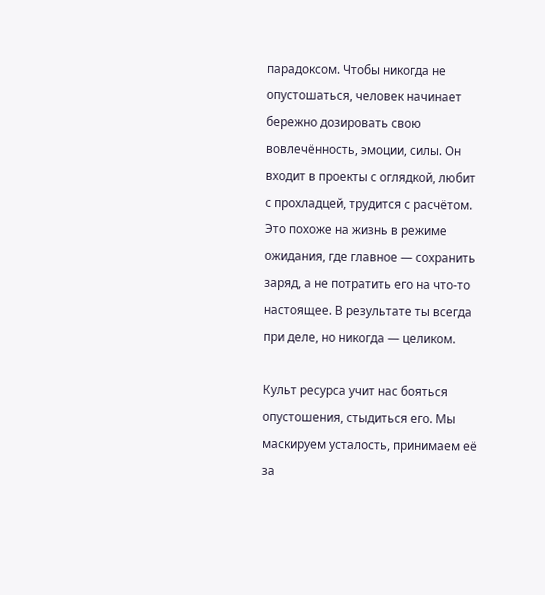парадоксом. Чтобы никогда не опустошаться, человек начинает бережно дозировать свою вовлечённость, эмоции, силы. Он входит в проекты с оглядкой, любит с прохладцей, трудится с расчётом. Это похоже на жизнь в режиме ожидания, где главное — сохранить заряд, а не потратить его на что-то настоящее. В результате ты всегда при деле, но никогда — целиком.

Культ ресурса учит нас бояться опустошения, стыдиться его. Мы маскируем усталость, принимаем её за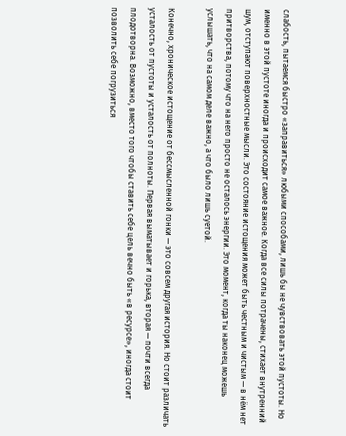слабость, пытаемся быстро «заправиться» любыми способами, лишь бы не чувствовать этой пустоты. Но именно в этой пустоте иногда и происходит самое важное. Когда все силы потрачены, стихает внутренний шум, отступают поверхностные мысли. Это состояние истощения может быть честным и чистым — в нём нет притворства, потому что на него просто не осталось энергии. Это момент, когда ты наконец можешь услышать, что на самом деле важно, а что было лишь суетой.

Конечно, хроническое истощение от бессмысленной гонки — это совсем другая история. Но стоит различать усталость от пустоты и усталость от полноты. Первая выматывает и горька, вторая — почти всегда плодотворна. Возможно, вместо того чтобы ставить себе цель вечно быть «в ресурсе», иногда стоит позволить себе погрузиться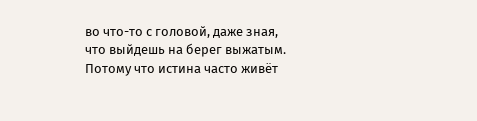во что-то с головой, даже зная, что выйдешь на берег выжатым. Потому что истина часто живёт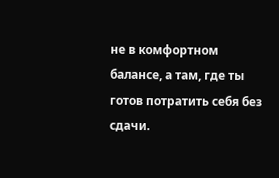не в комфортном балансе, а там, где ты готов потратить себя без сдачи.